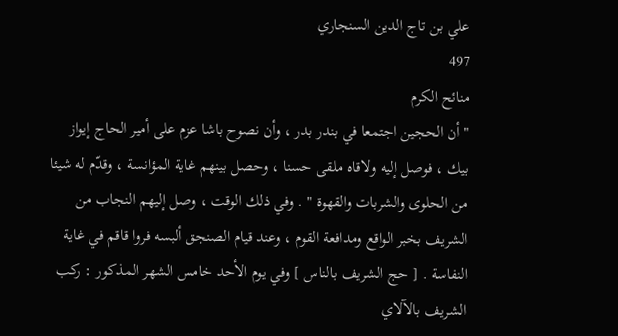علي بن تاج الدين السنجاري
497
منائح الكرم
" أن الحجين اجتمعا في بندر بدر ، وأن نصوح باشا عزم على أمير الحاج إيواز بيك ، فوصل إليه ولاقاه ملقى حسنا ، وحصل بينهم غاية المؤانسة ، وقدّم له شيئا من الحلوى والشربات والقهوة " . وفي ذلك الوقت ، وصل إليهم النجاب من الشريف بخبر الواقع ومدافعة القوم ، وعند قيام الصنجق ألبسه فروا قاقم في غاية النفاسة . [ حج الشريف بالناس ] وفي يوم الأحد خامس الشهر المذكور : ركب الشريف بالآلاي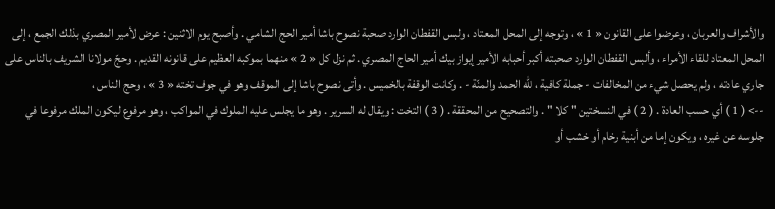والأشراف والعربان ، وعرضوا على القانون « 1 » ، وتوجه إلى المحل المعتاد ، ولبس القفطان الوارد صحبة نصوح باشا أمير الحج الشامي . وأصبح يوم الاثنين : عرض لأمير المصري بذلك الجمع ، إلى المحل المعتاد للقاء الأمراء ، وألبس القفطان الوارد صحبته أكبر أحبابه الأمير إيواز بيك أمير الحاج المصري . ثم نزل كل « 2 » منهما بموكبه العظيم على قانونه القديم . وحجّ مولانا الشريف بالناس على جاري عادته ، ولم يحصل شيء من المخالفات - جملة كافية ، للّه الحمد والمنّة - . وكانت الوقفة بالخميس . وأتى نصوح باشا إلى الموقف وهو في جوف تخته « 3 » ، وحج الناس ،
--> ( 1 ) أي حسب العادة . ( 2 ) في النسختين " كلا " . والتصحيح من المحققة . ( 3 ) التخت : ويقال له السرير . وهو ما يجلس عليه الملوك في المواكب ، وهو مرفوع ليكون الملك مرفوعا في جلوسه عن غيره ، ويكون إما من أبنية رخام أو خشب أو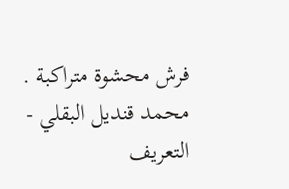فرش محشوة متراكبة . محمد قنديل البقلي - التعريف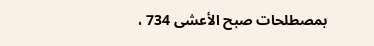بمصطلحات صبح الأعشى 734 ،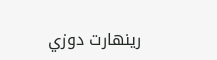رينهارت دوزي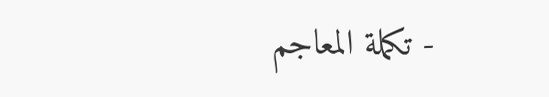- تكملة المعاجم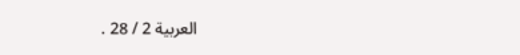العربية 2 / 28 .